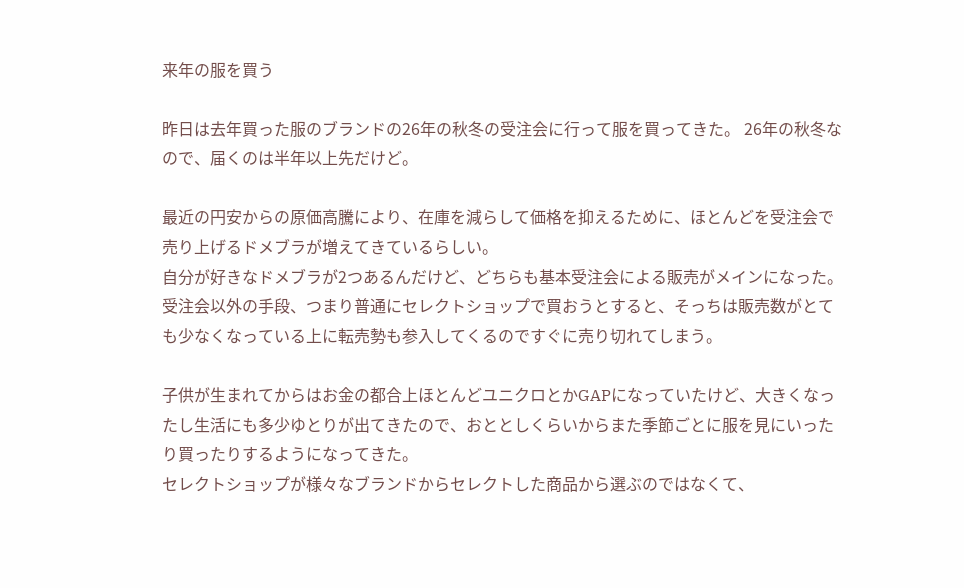来年の服を買う

昨日は去年買った服のブランドの26年の秋冬の受注会に行って服を買ってきた。 26年の秋冬なので、届くのは半年以上先だけど。

最近の円安からの原価高騰により、在庫を減らして価格を抑えるために、ほとんどを受注会で売り上げるドメブラが増えてきているらしい。
自分が好きなドメブラが2つあるんだけど、どちらも基本受注会による販売がメインになった。
受注会以外の手段、つまり普通にセレクトショップで買おうとすると、そっちは販売数がとても少なくなっている上に転売勢も参入してくるのですぐに売り切れてしまう。

子供が生まれてからはお金の都合上ほとんどユニクロとかGAPになっていたけど、大きくなったし生活にも多少ゆとりが出てきたので、おととしくらいからまた季節ごとに服を見にいったり買ったりするようになってきた。
セレクトショップが様々なブランドからセレクトした商品から選ぶのではなくて、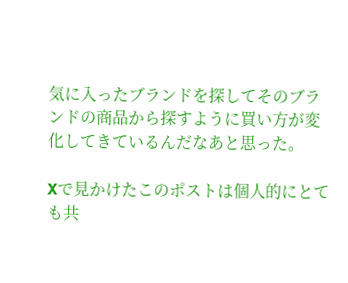気に入ったブランドを探してそのブランドの商品から探すように買い方が変化してきているんだなあと思った。

Xで見かけたこのポストは個人的にとても共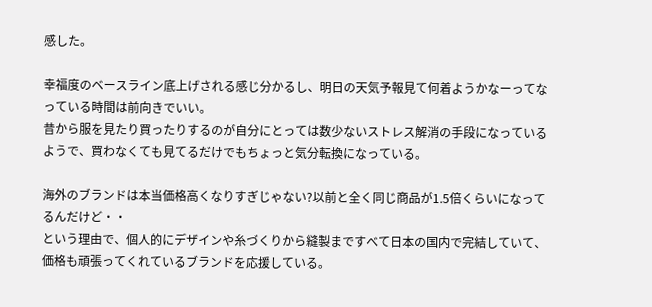感した。

幸福度のベースライン底上げされる感じ分かるし、明日の天気予報見て何着ようかなーってなっている時間は前向きでいい。
昔から服を見たり買ったりするのが自分にとっては数少ないストレス解消の手段になっているようで、買わなくても見てるだけでもちょっと気分転換になっている。

海外のブランドは本当価格高くなりすぎじゃない?以前と全く同じ商品が1.5倍くらいになってるんだけど・・
という理由で、個人的にデザインや糸づくりから縫製まですべて日本の国内で完結していて、価格も頑張ってくれているブランドを応援している。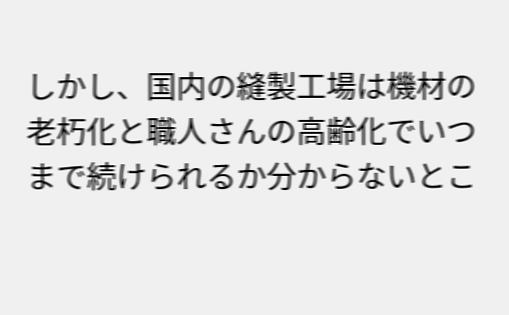しかし、国内の縫製工場は機材の老朽化と職人さんの高齢化でいつまで続けられるか分からないとこ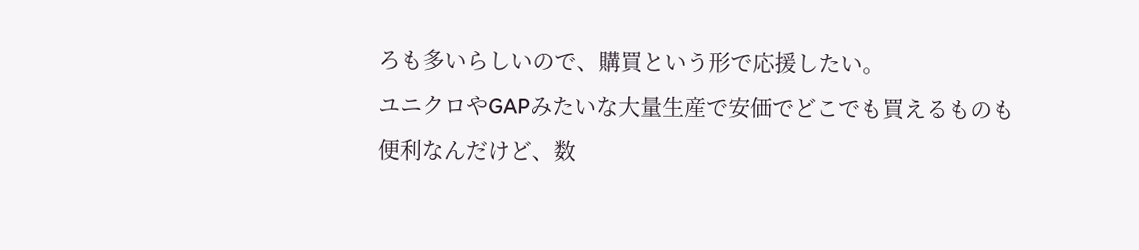ろも多いらしいので、購買という形で応援したい。
ユニクロやGAPみたいな大量生産で安価でどこでも買えるものも便利なんだけど、数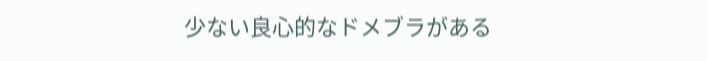少ない良心的なドメブラがある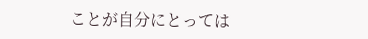ことが自分にとっては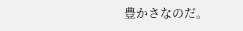豊かさなのだ。